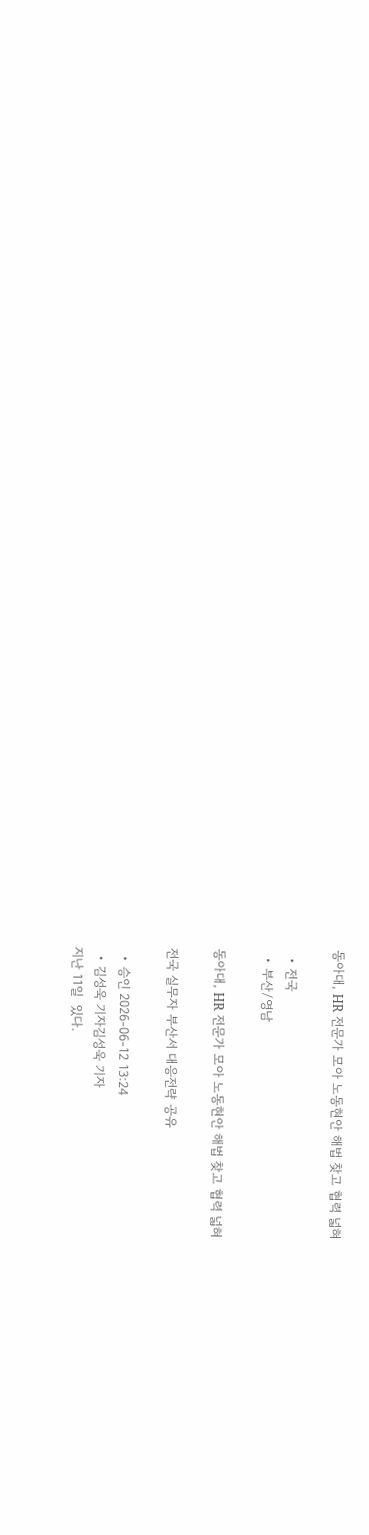동아대, HR 전문가 모아 노동현안 해법 찾고 협력 넓혀

  • 전국
  • 부산/영남

동아대, HR 전문가 모아 노동현안 해법 찾고 협력 넓혀

전국 실무자 부산서 대응전략 공유

  • 승인 2026-06-12 13:24
  • 김성욱 기자김성욱 기자
지난 11일  있다.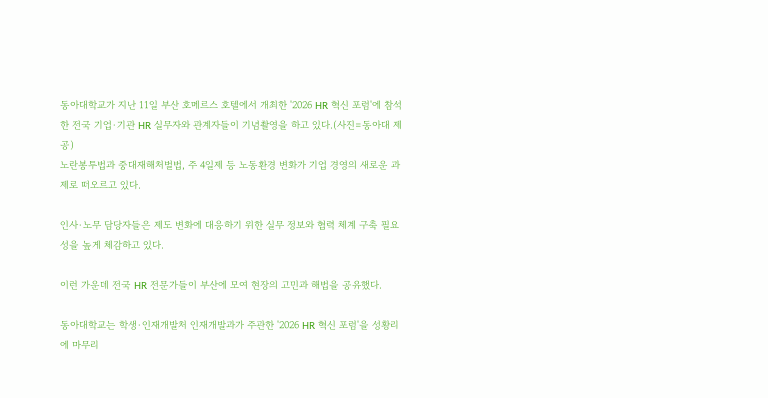동아대학교가 지난 11일 부산 호메르스 호텔에서 개최한 '2026 HR 혁신 포럼'에 참석한 전국 기업·기관 HR 실무자와 관계자들이 기념촬영을 하고 있다.(사진=동아대 제공)
노란봉투법과 중대재해처벌법, 주 4일제 등 노동환경 변화가 기업 경영의 새로운 과제로 떠오르고 있다.

인사·노무 담당자들은 제도 변화에 대응하기 위한 실무 정보와 협력 체계 구축 필요성을 높게 체감하고 있다.

이런 가운데 전국 HR 전문가들이 부산에 모여 현장의 고민과 해법을 공유했다.

동아대학교는 학생·인재개발처 인재개발과가 주관한 '2026 HR 혁신 포럼'을 성황리에 마무리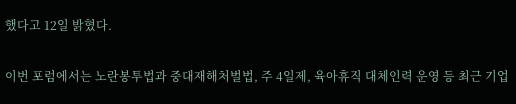했다고 12일 밝혔다.

이번 포럼에서는 노란봉투법과 중대재해처벌법, 주 4일제, 육아휴직 대체인력 운영 등 최근 기업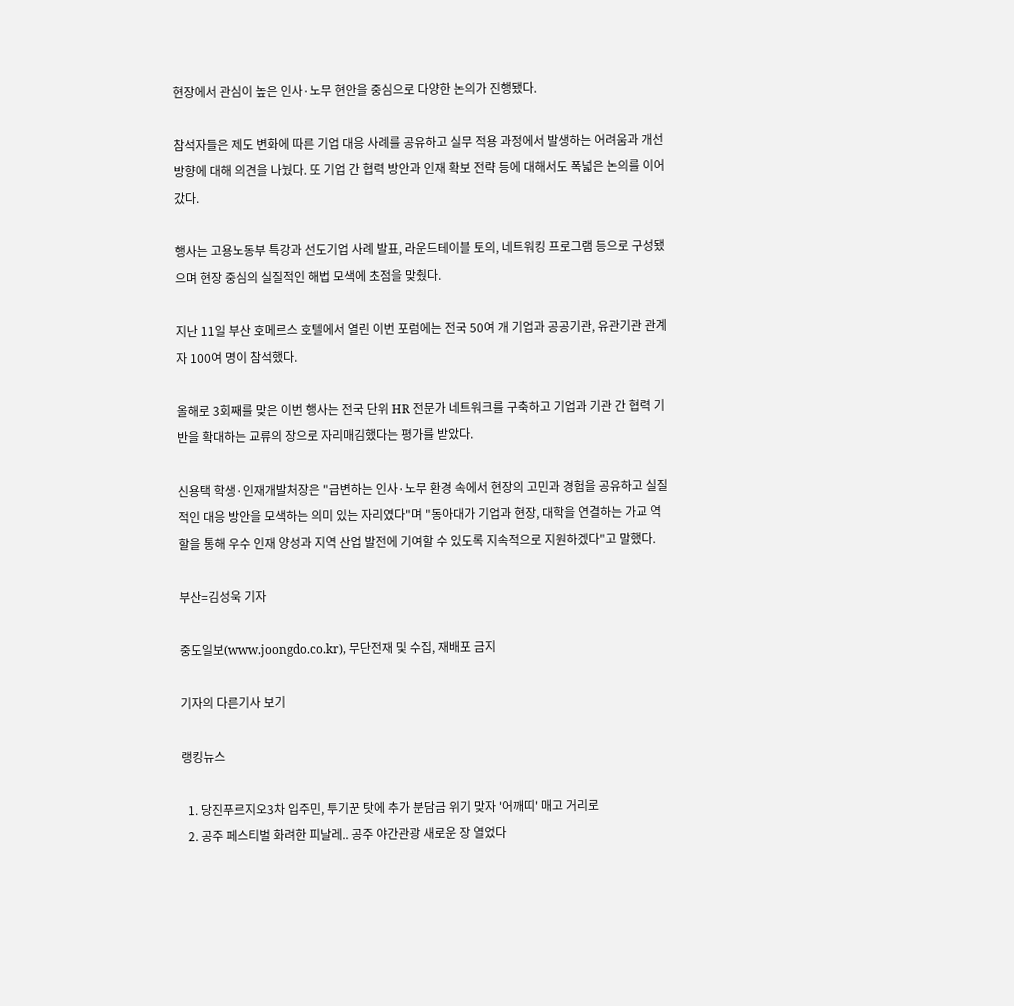현장에서 관심이 높은 인사·노무 현안을 중심으로 다양한 논의가 진행됐다.

참석자들은 제도 변화에 따른 기업 대응 사례를 공유하고 실무 적용 과정에서 발생하는 어려움과 개선 방향에 대해 의견을 나눴다. 또 기업 간 협력 방안과 인재 확보 전략 등에 대해서도 폭넓은 논의를 이어갔다.

행사는 고용노동부 특강과 선도기업 사례 발표, 라운드테이블 토의, 네트워킹 프로그램 등으로 구성됐으며 현장 중심의 실질적인 해법 모색에 초점을 맞췄다.

지난 11일 부산 호메르스 호텔에서 열린 이번 포럼에는 전국 50여 개 기업과 공공기관, 유관기관 관계자 100여 명이 참석했다.

올해로 3회째를 맞은 이번 행사는 전국 단위 HR 전문가 네트워크를 구축하고 기업과 기관 간 협력 기반을 확대하는 교류의 장으로 자리매김했다는 평가를 받았다.

신용택 학생·인재개발처장은 "급변하는 인사·노무 환경 속에서 현장의 고민과 경험을 공유하고 실질적인 대응 방안을 모색하는 의미 있는 자리였다"며 "동아대가 기업과 현장, 대학을 연결하는 가교 역할을 통해 우수 인재 양성과 지역 산업 발전에 기여할 수 있도록 지속적으로 지원하겠다"고 말했다.

부산=김성욱 기자

중도일보(www.joongdo.co.kr), 무단전재 및 수집, 재배포 금지

기자의 다른기사 보기

랭킹뉴스

  1. 당진푸르지오3차 입주민, 투기꾼 탓에 추가 분담금 위기 맞자 '어깨띠' 매고 거리로
  2. 공주 페스티벌 화려한 피날레.. 공주 야간관광 새로운 장 열었다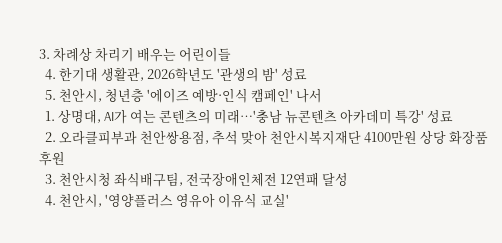3. 차례상 차리기 배우는 어린이들
  4. 한기대 생활관, 2026학년도 '관생의 밤' 성료
  5. 천안시, 청년층 '에이즈 예방·인식 캠페인' 나서
  1. 상명대, AI가 여는 콘텐츠의 미래…'충남 뉴콘텐츠 아카데미 특강' 성료
  2. 오라클피부과 천안쌍용점, 추석 맞아 천안시복지재단 4100만원 상당 화장품 후원
  3. 천안시청 좌식배구팀, 전국장애인체전 12연패 달성
  4. 천안시, '영양플러스 영유아 이유식 교실'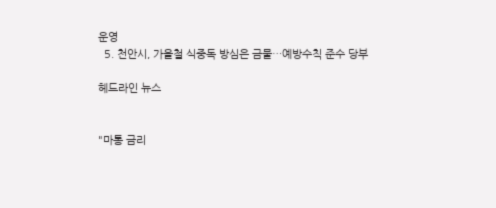운영
  5. 천안시, 가을철 식중독 방심은 금물…예방수칙 준수 당부

헤드라인 뉴스


"마통 금리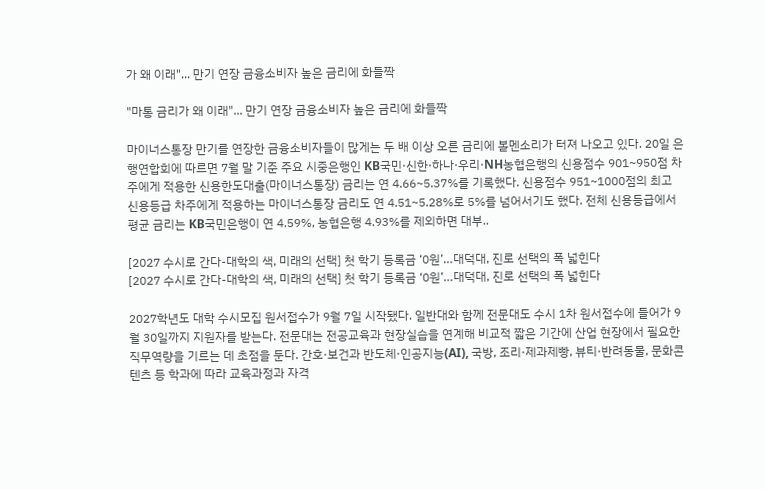가 왜 이래"... 만기 연장 금융소비자 높은 금리에 화들짝

"마통 금리가 왜 이래"... 만기 연장 금융소비자 높은 금리에 화들짝

마이너스통장 만기를 연장한 금융소비자들이 많게는 두 배 이상 오른 금리에 볼멘소리가 터져 나오고 있다. 20일 은행연합회에 따르면 7월 말 기준 주요 시중은행인 KB국민·신한·하나·우리·NH농협은행의 신용점수 901~950점 차주에게 적용한 신용한도대출(마이너스통장) 금리는 연 4.66~5.37%를 기록했다. 신용점수 951~1000점의 최고 신용등급 차주에게 적용하는 마이너스통장 금리도 연 4.51~5.28%로 5%를 넘어서기도 했다. 전체 신용등급에서 평균 금리는 KB국민은행이 연 4.59%, 농협은행 4.93%를 제외하면 대부..

[2027 수시로 간다-대학의 색, 미래의 선택] 첫 학기 등록금 ‘0원’…대덕대, 진로 선택의 폭 넓힌다
[2027 수시로 간다-대학의 색, 미래의 선택] 첫 학기 등록금 ‘0원’…대덕대, 진로 선택의 폭 넓힌다

2027학년도 대학 수시모집 원서접수가 9월 7일 시작됐다. 일반대와 함께 전문대도 수시 1차 원서접수에 들어가 9월 30일까지 지원자를 받는다. 전문대는 전공교육과 현장실습을 연계해 비교적 짧은 기간에 산업 현장에서 필요한 직무역량을 기르는 데 초점을 둔다. 간호·보건과 반도체·인공지능(AI), 국방, 조리·제과제빵, 뷰티·반려동물, 문화콘텐츠 등 학과에 따라 교육과정과 자격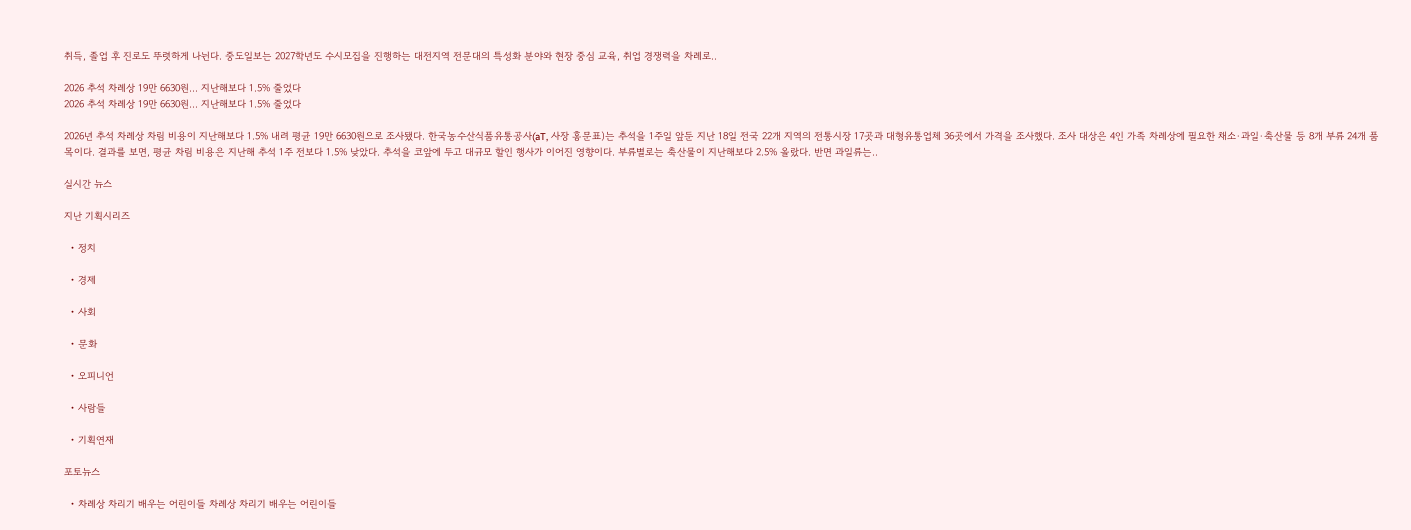취득, 졸업 후 진로도 뚜렷하게 나뉜다. 중도일보는 2027학년도 수시모집을 진행하는 대전지역 전문대의 특성화 분야와 현장 중심 교육, 취업 경쟁력을 차례로..

2026 추석 차례상 19만 6630원… 지난해보다 1.5% 줄었다
2026 추석 차례상 19만 6630원… 지난해보다 1.5% 줄었다

2026년 추석 차례상 차림 비용이 지난해보다 1.5% 내려 평균 19만 6630원으로 조사됐다. 한국농수산식품유통공사(aT, 사장 홍문표)는 추석을 1주일 앞둔 지난 18일 전국 22개 지역의 전통시장 17곳과 대형유통업체 36곳에서 가격을 조사했다. 조사 대상은 4인 가족 차례상에 필요한 채소·과일·축산물 등 8개 부류 24개 품목이다. 결과를 보면, 평균 차림 비용은 지난해 추석 1주 전보다 1.5% 낮았다. 추석을 코앞에 두고 대규모 할인 행사가 이어진 영향이다. 부류별로는 축산물이 지난해보다 2.5% 올랐다. 반면 과일류는..

실시간 뉴스

지난 기획시리즈

  • 정치

  • 경제

  • 사회

  • 문화

  • 오피니언

  • 사람들

  • 기획연재

포토뉴스

  • 차례상 차리기 배우는 어린이들 차례상 차리기 배우는 어린이들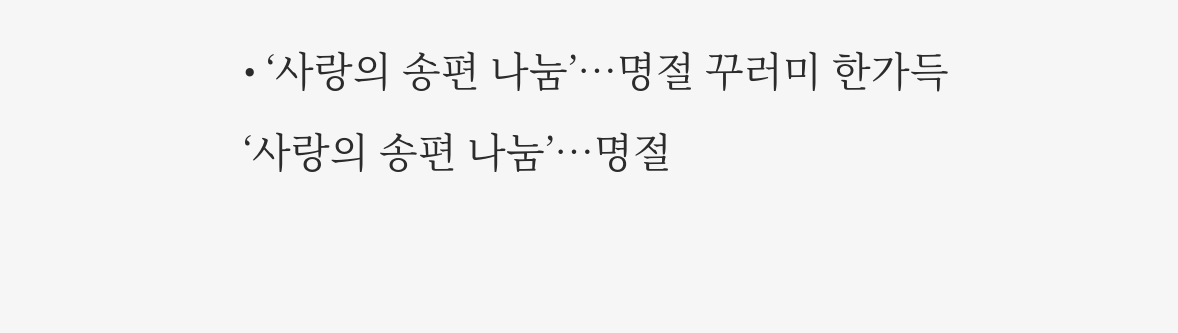• ‘사랑의 송편 나눔’…명절 꾸러미 한가득 ‘사랑의 송편 나눔’…명절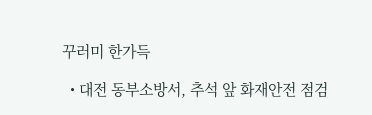꾸러미 한가득

  • 대전 동부소방서, 추석 앞 화재안전 점검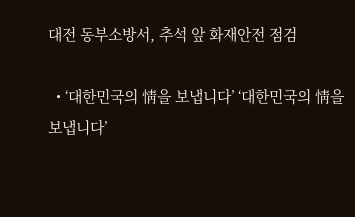대전 동부소방서, 추석 앞 화재안전 점검

  • ‘대한민국의 情을 보냅니다’ ‘대한민국의 情을 보냅니다’